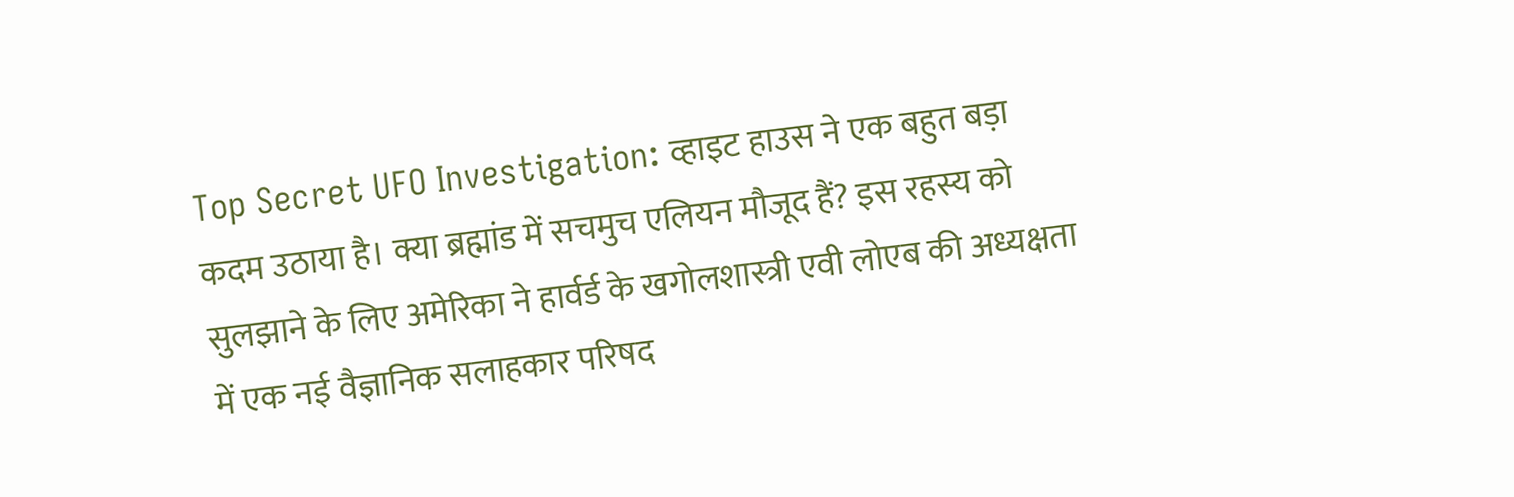Top Secret UFO Investigation: व्हाइट हाउस ने एक बहुत बड़ा कदम उठाया है। क्या ब्रह्मांड में सचमुच एलियन मौजूद हैं? इस रहस्य को सुलझाने के लिए अमेरिका ने हार्वर्ड के खगोलशास्त्री एवी लोएब की अध्यक्षता में एक नई वैज्ञानिक सलाहकार परिषद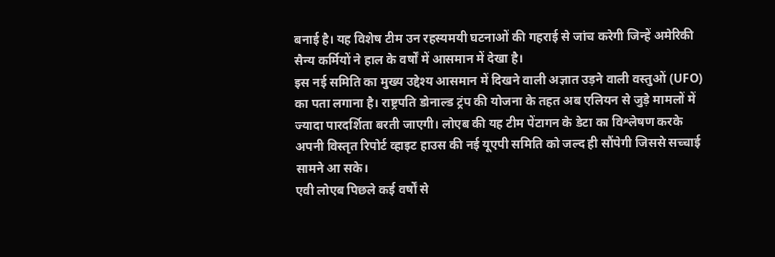बनाई है। यह विशेष टीम उन रहस्यमयी घटनाओं की गहराई से जांच करेगी जिन्हें अमेरिकी सैन्य कर्मियों ने हाल के वर्षों में आसमान में देखा है।
इस नई समिति का मुख्य उद्देश्य आसमान में दिखने वाली अज्ञात उड़ने वाली वस्तुओं (UFO) का पता लगाना है। राष्ट्रपति डोनाल्ड ट्रंप की योजना के तहत अब एलियन से जुड़े मामलों में ज्यादा पारदर्शिता बरती जाएगी। लोएब की यह टीम पेंटागन के डेटा का विश्लेषण करके अपनी विस्तृत रिपोर्ट व्हाइट हाउस की नई यूएपी समिति को जल्द ही सौंपेगी जिससे सच्चाई सामने आ सके।
एवी लोएब पिछले कई वर्षों से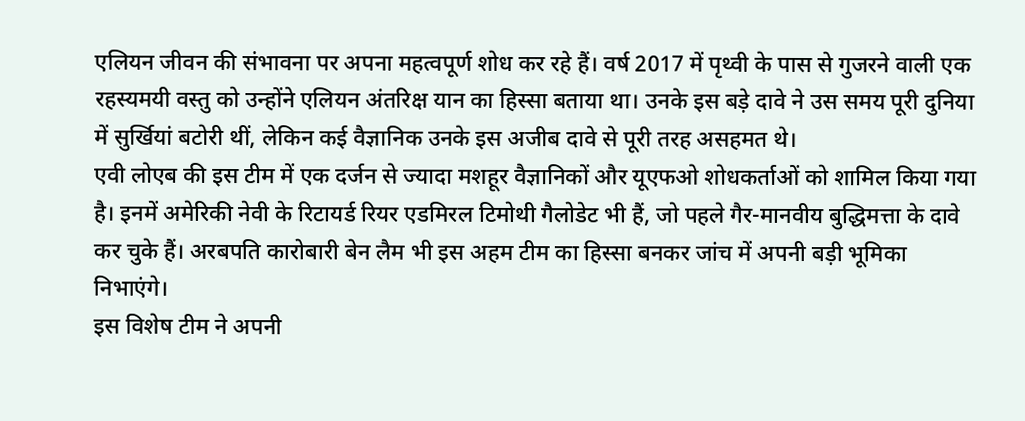एलियन जीवन की संभावना पर अपना महत्वपूर्ण शोध कर रहे हैं। वर्ष 2017 में पृथ्वी के पास से गुजरने वाली एक रहस्यमयी वस्तु को उन्होंने एलियन अंतरिक्ष यान का हिस्सा बताया था। उनके इस बड़े दावे ने उस समय पूरी दुनिया में सुर्खियां बटोरी थीं, लेकिन कई वैज्ञानिक उनके इस अजीब दावे से पूरी तरह असहमत थे।
एवी लोएब की इस टीम में एक दर्जन से ज्यादा मशहूर वैज्ञानिकों और यूएफओ शोधकर्ताओं को शामिल किया गया है। इनमें अमेरिकी नेवी के रिटायर्ड रियर एडमिरल टिमोथी गैलोडेट भी हैं, जो पहले गैर-मानवीय बुद्धिमत्ता के दावे कर चुके हैं। अरबपति कारोबारी बेन लैम भी इस अहम टीम का हिस्सा बनकर जांच में अपनी बड़ी भूमिका निभाएंगे।
इस विशेष टीम ने अपनी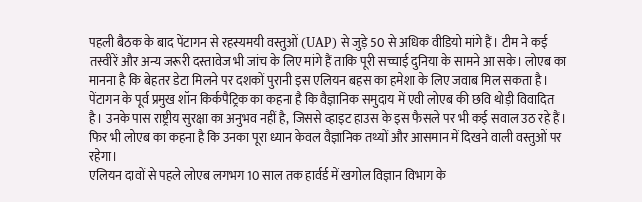पहली बैठक के बाद पेंटागन से रहस्यमयी वस्तुओं (UAP) से जुड़े 50 से अधिक वीडियो मांगे हैं। टीम ने कई तस्वीरें और अन्य जरूरी दस्तावेज भी जांच के लिए मांगे हैं ताकि पूरी सच्चाई दुनिया के सामने आ सके। लोएब का मानना है कि बेहतर डेटा मिलने पर दशकों पुरानी इस एलियन बहस का हमेशा के लिए जवाब मिल सकता है।
पेंटागन के पूर्व प्रमुख शॉन किर्कपैट्रिक का कहना है कि वैज्ञानिक समुदाय में एवी लोएब की छवि थोड़ी विवादित है। उनके पास राष्ट्रीय सुरक्षा का अनुभव नहीं है, जिससे व्हाइट हाउस के इस फैसले पर भी कई सवाल उठ रहे हैं। फिर भी लोएब का कहना है कि उनका पूरा ध्यान केवल वैज्ञानिक तथ्यों और आसमान में दिखने वाली वस्तुओं पर रहेगा।
एलियन दावों से पहले लोएब लगभग 10 साल तक हार्वर्ड में खगोल विज्ञान विभाग के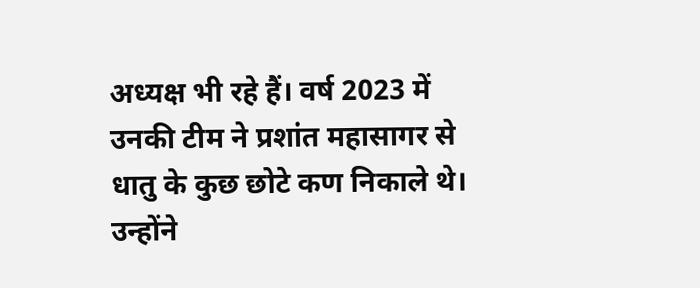अध्यक्ष भी रहे हैं। वर्ष 2023 में उनकी टीम ने प्रशांत महासागर से धातु के कुछ छोटे कण निकाले थे। उन्होंने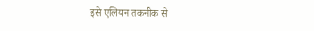इसे एलियन तकनीक से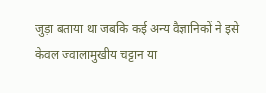जुड़ा बताया था जबकि कई अन्य वैज्ञानिकों ने इसे केवल ज्वालामुखीय चट्टान या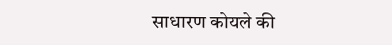साधारण कोयले की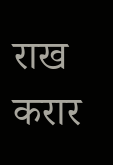राख करार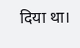दिया था।